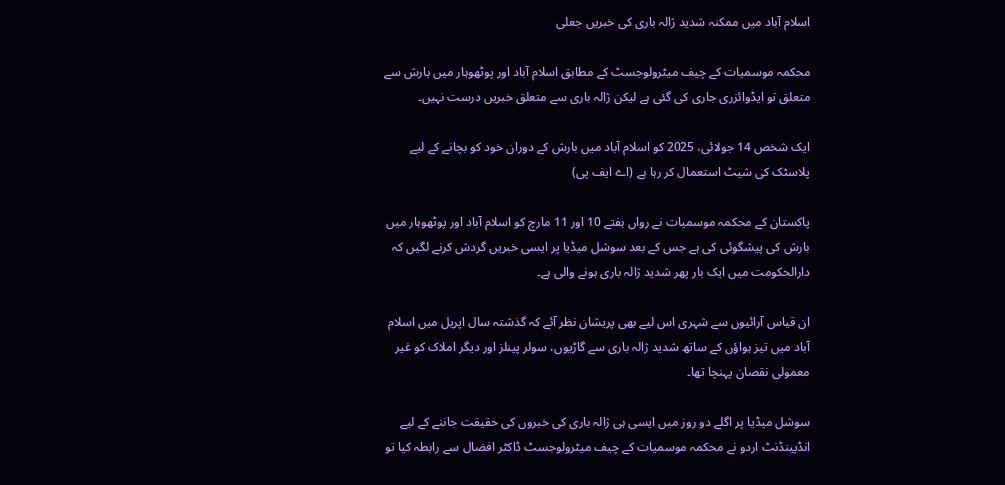اسلام آباد میں ممکنہ شدید ژالہ باری کی خبریں جعلی

محکمہ موسمیات کے چیف میٹرولوجسٹ کے مطابق اسلام آباد اور پوٹھوہار میں بارش سے متعلق تو ایڈوائزری جاری کی گئی ہے لیکن ژالہ باری سے متعلق خبریں درست نہیں۔

ایک شخص 14 جولائی، 2025 کو اسلام آباد میں بارش کے دوران خود کو بچانے کے لیے پلاسٹک کی شیٹ استعمال کر رہا ہے (اے ایف پی)

پاکستان کے محکمہ موسمیات نے رواں ہفتے 10 اور 11 مارچ کو اسلام آباد اور پوٹھوہار میں بارش کی پیشگوئی کی ہے جس کے بعد سوشل میڈیا پر ایسی خبریں گردش کرنے لگیں کہ دارالحکومت میں ایک بار پھر شدید ژالہ باری ہونے والی ہے۔

ان قیاس آرائیوں سے شہری اس لیے بھی پریشان نظر آئے کہ گذشتہ سال اپریل میں اسلام آباد میں تیز ہواؤں کے ساتھ شدید ژالہ باری سے گاڑیوں، سولر پینلز اور دیگر املاک کو غیر معمولی نقصان پہنچا تھا۔

سوشل میڈیا پر اگلے دو روز میں ایسی ہی ژالہ باری کی خبروں کی حقیقت جاننے کے لیے انڈپینڈنٹ اردو نے محکمہ موسمیات کے چیف میٹرولوجسٹ ڈاکٹر افضال سے رابطہ کیا تو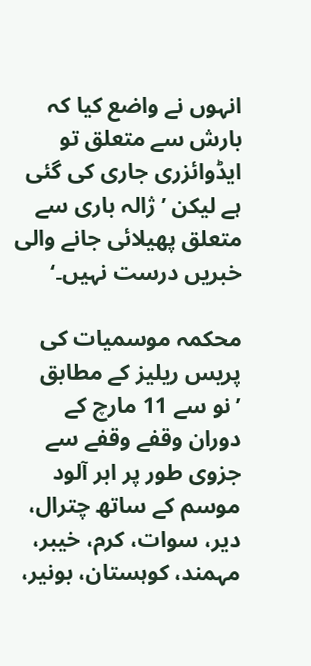انہوں نے واضع کیا کہ بارش سے متعلق تو ایڈوائزری جاری کی گئی ہے لیکن ’ژالہ باری سے متعلق پھیلائی جانے والی خبریں درست نہیں۔‘

محکمہ موسمیات کی پریس ریلیز کے مطابق ’نو سے 11 مارچ کے دوران وقفے وقفے سے جزوی طور پر ابر آلود موسم کے ساتھ چترال، دیر، سوات، کرم، خیبر، مہمند، کوہستان، بونیر،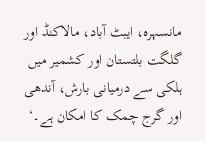مانسہرہ، ایبٹ آباد، مالاکنڈ اور گلگت بلتستان اور کشمیر میں ہلکی سے درمیانی بارش، آندھی اور گرج چمک کا امکان ہے۔‘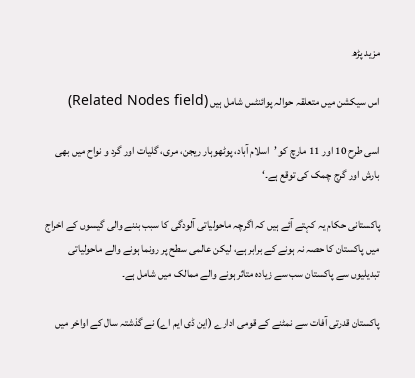مزید پڑھ

اس سیکشن میں متعلقہ حوالہ پوائنٹس شامل ہیں (Related Nodes field)

اسی طرح 10 اور 11 مارچ کو ’اسلام آباد، پوٹھوہار ریجن، مری، گلیات اور گرد و نواح میں بھی بارش اور گرج چمک کی توقع ہے۔‘

پاکستانی حکام یہ کہتے آئے ہیں کہ اگرچہ ماحولیاتی آلودگی کا سبب بننے والی گیسوں کے اخراج میں پاکستان کا حصہ نہ ہونے کے برابر ہے، لیکن عالمی سطح پر رونما ہونے والے ماحولیاتی تبدیلیوں سے پاکستان سب سے زیادہ متاثر ہونے والے ممالک میں شامل ہے۔

پاکستان قدرتی آفات سے نمٹنے کے قومی ادارے (این ڈی ایم اے) نے گذشتہ سال کے اواخر میں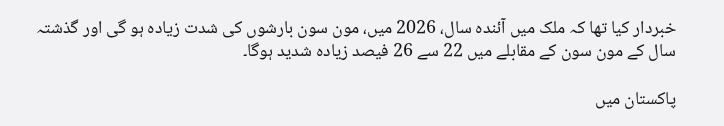خبردار کیا تھا کہ ملک میں آئندہ سال، 2026 میں، مون سون بارشوں کی شدت زیادہ ہو گی اور گذشتہ سال کے مون سون کے مقابلے میں 22 سے 26 فیصد زیادہ شدید ہوگا۔

پاکستان میں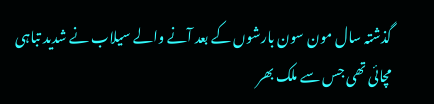گذشتہ سال مون سون بارشوں کے بعد آنے والے سیلاب نے شدید تباہی مچائی تھی جس سے ملک بھر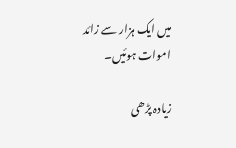میں ایک ہزار سے زائد اموات ہوئیں۔

زیادہ پڑھی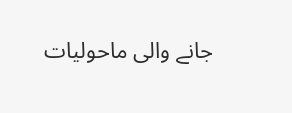جانے والی ماحولیات